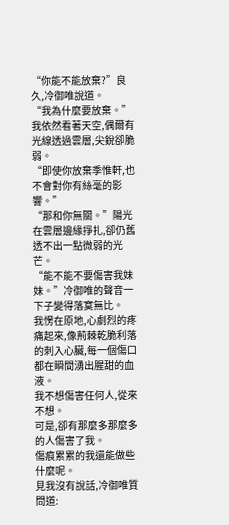“你能不能放棄?”良久,冷御唯說道。
“我為什麼要放棄。”我依然看著天空,偶爾有光線透過雲層,尖銳卻脆弱。
“即使你放棄季惟軒,也不會對你有絲毫的影響。”
“那和你無關。”陽光在雲層邊緣掙扎,卻仍舊透不出一點微弱的光芒。
“能不能不要傷害我妹妹。”冷御唯的聲音一下子變得落寞無比。
我愣在原地,心劇烈的疼痛起來,像荊棘乾脆利落的刺入心臟,每一個傷口都在瞬間湧出腥甜的血液。
我不想傷害任何人,從來不想。
可是,卻有那麼多那麼多的人傷害了我。
傷痕累累的我還能做些什麼呢。
見我沒有說話,冷御唯質問道: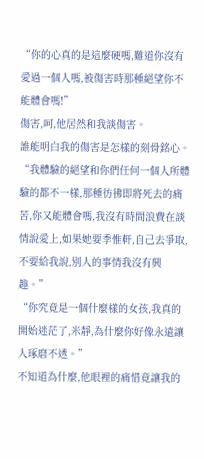“你的心真的是這麼硬嗎,難道你沒有愛過一個人嗎,被傷害時那種絕望你不能體會嗎!”
傷害,呵,他居然和我談傷害。
誰能明白我的傷害是怎樣的刻骨銘心。
“我體驗的絕望和你們任何一個人所體驗的都不一樣,那種彷彿即將死去的痛苦,你又能體會嗎,我沒有時間浪費在談情說愛上,如果她要季惟軒,自己去爭取,不要給我說,別人的事情我沒有興趣。”
“你究竟是一個什麼樣的女孩,我真的開始迷茫了,米靜,為什麼你好像永遠讓人琢磨不透。”
不知道為什麼,他眼裡的痛惜竟讓我的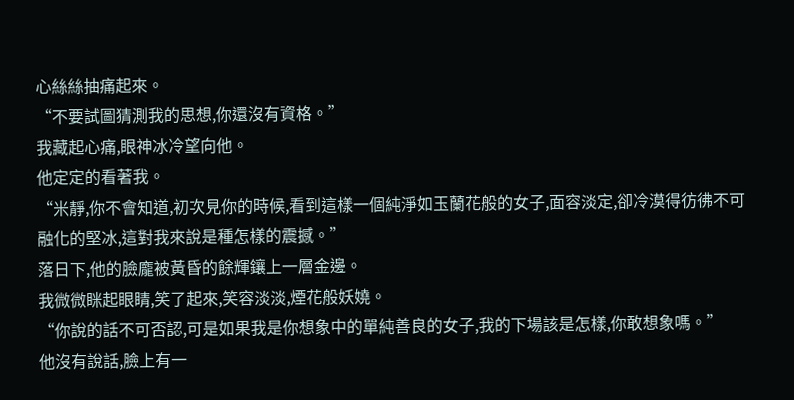心絲絲抽痛起來。
“不要試圖猜測我的思想,你還沒有資格。”
我藏起心痛,眼神冰冷望向他。
他定定的看著我。
“米靜,你不會知道,初次見你的時候,看到這樣一個純淨如玉蘭花般的女子,面容淡定,卻冷漠得彷彿不可融化的堅冰,這對我來說是種怎樣的震撼。”
落日下,他的臉龐被黃昏的餘輝鑲上一層金邊。
我微微眯起眼睛,笑了起來,笑容淡淡,煙花般妖嬈。
“你說的話不可否認,可是如果我是你想象中的單純善良的女子,我的下場該是怎樣,你敢想象嗎。”
他沒有說話,臉上有一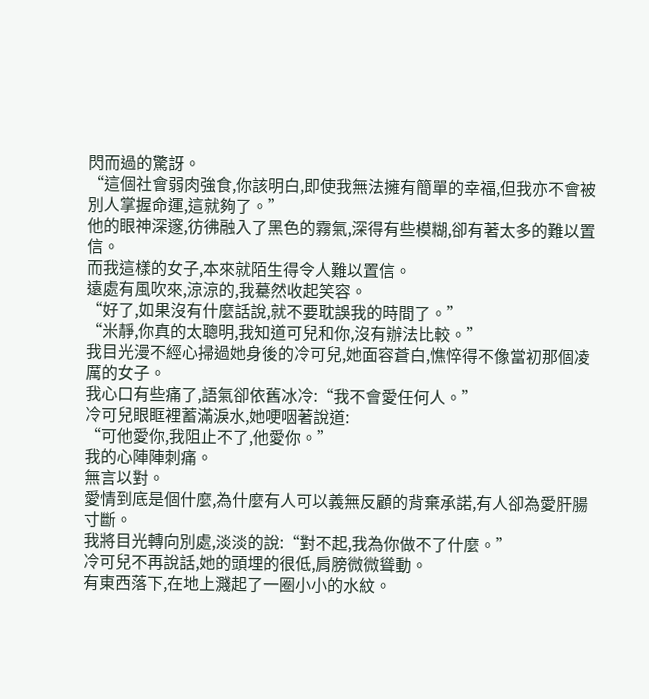閃而過的驚訝。
“這個社會弱肉強食,你該明白,即使我無法擁有簡單的幸福,但我亦不會被別人掌握命運,這就夠了。”
他的眼神深邃,彷彿融入了黑色的霧氣,深得有些模糊,卻有著太多的難以置信。
而我這樣的女子,本來就陌生得令人難以置信。
遠處有風吹來,涼涼的,我驀然收起笑容。
“好了,如果沒有什麼話說,就不要耽誤我的時間了。”
“米靜,你真的太聰明,我知道可兒和你,沒有辦法比較。”
我目光漫不經心掃過她身後的冷可兒,她面容蒼白,憔悴得不像當初那個凌厲的女子。
我心口有些痛了,語氣卻依舊冰冷:“我不會愛任何人。”
冷可兒眼眶裡蓄滿淚水,她哽咽著說道:
“可他愛你,我阻止不了,他愛你。”
我的心陣陣刺痛。
無言以對。
愛情到底是個什麼,為什麼有人可以義無反顧的背棄承諾,有人卻為愛肝腸寸斷。
我將目光轉向別處,淡淡的說:“對不起,我為你做不了什麼。”
冷可兒不再說話,她的頭埋的很低,肩膀微微聳動。
有東西落下,在地上濺起了一圈小小的水紋。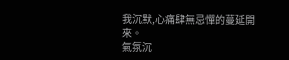我沉默,心痛肆無忌憚的蔓延開來。
氣氛沉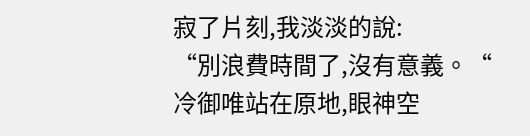寂了片刻,我淡淡的說:
“別浪費時間了,沒有意義。“
冷御唯站在原地,眼神空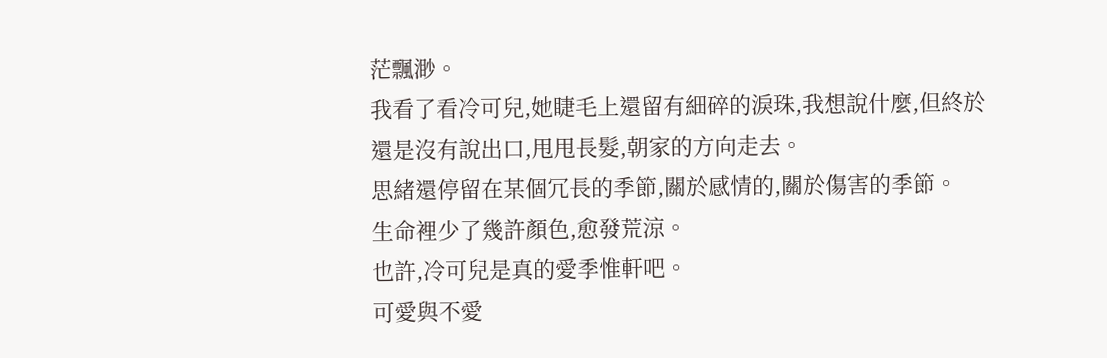茫飄渺。
我看了看冷可兒,她睫毛上還留有細碎的淚珠,我想說什麼,但終於還是沒有說出口,甩甩長髮,朝家的方向走去。
思緒還停留在某個冗長的季節,關於感情的,關於傷害的季節。
生命裡少了幾許顏色,愈發荒涼。
也許,冷可兒是真的愛季惟軒吧。
可愛與不愛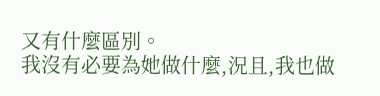又有什麼區別。
我沒有必要為她做什麼,況且,我也做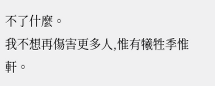不了什麼。
我不想再傷害更多人,惟有犧牲季惟軒。